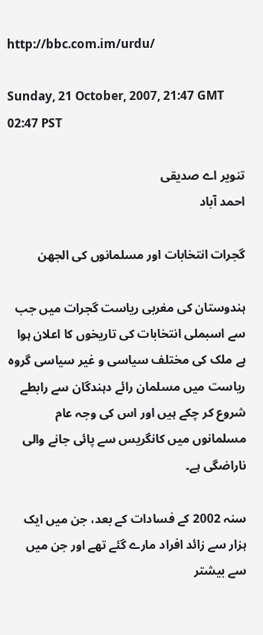http://bbc.com.im/urdu/

Sunday, 21 October, 2007, 21:47 GMT 02:47 PST

تنویر اے صدیقی
احمد آباد

گجرات انتخابات اور مسلمانوں کی الجھن

ہندوستان کی مغربی ریاست گجرات میں جب سے اسبملی انتخابات کی تاریخوں کا اعلان ہوا ہے ملک کی مختلف سیاسی و غیر سیاسی گروہ ریاست میں مسلمان رائے دہندگان سے رابطے شروع کر چکے ہیں اور اس کی وجہ عام مسلمانوں میں کانگریس سے پائی جانے والی ناراضگی ہے۔

سنہ 2002 کے فسادات کے بعد، جن میں ایک ہزار سے زائد افراد مارے گئے تھے اور جن میں سے بیشتر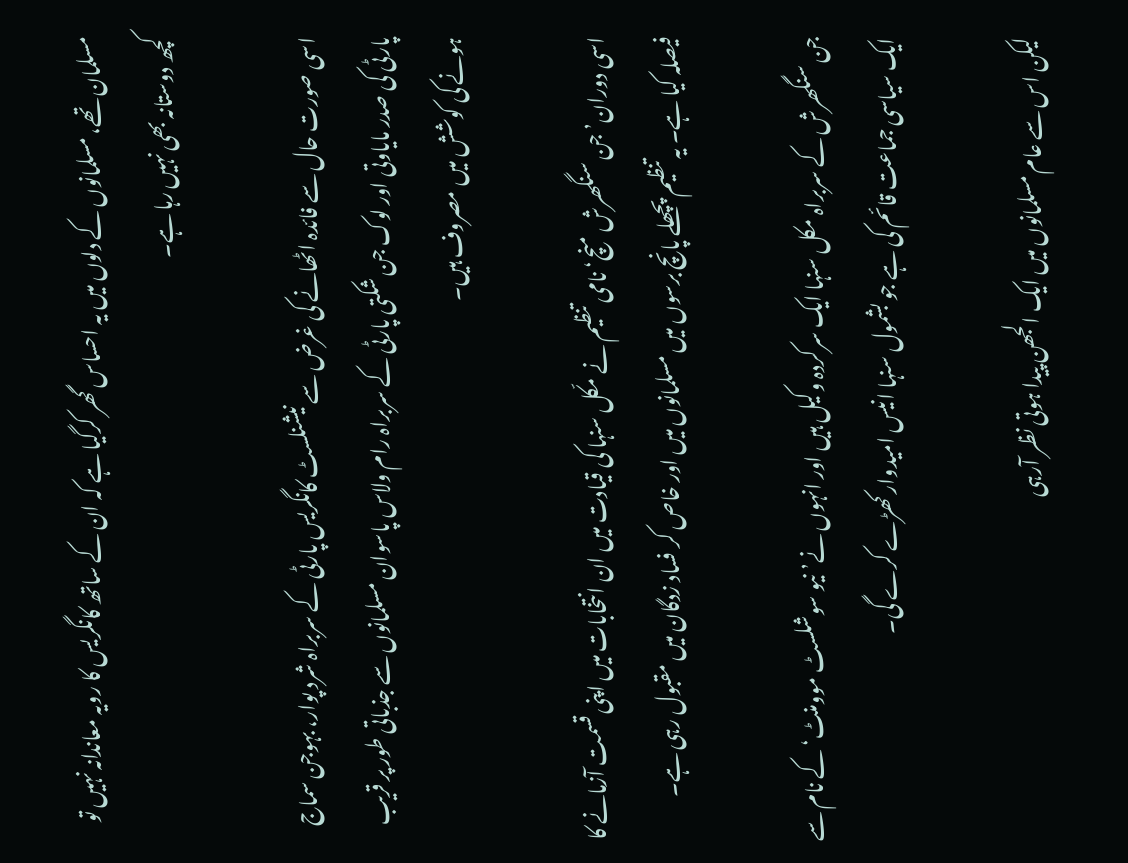مسلمان تھے، مسلمانوں کے دلوں میں یہ احساس گھر کرگیا ہے کہ ان کے ساتھ کانگریس کا رویہ معاندانہ نہيں تو کچھ دوستانہ بھی نہيں رہا ہے۔

اسی صورت حال سے فائدہ اٹھانے کی غرض سے نیشنلسٹ کانگریس پارٹی کے سربراہ شرد پوار، بہوجن سماج پارٹی کی صدر مایاوتی اور لوک جن شکتی پارٹی کے سربراہ رام ولاس پاسوان مسلمانوں سے جذباتی طور پر قریب ہونے کی کوشش میں مصروف ہيں۔

اسی دوران’جن سنگھرش منچ‘ نامی تنظیم نے مکّل سنہا کی قیادت میں ان انتخابات میں اپنی قسمت آزمانے کا فیصلہ کیا ہے۔ یہ تنظیم پچھلے پانچ برسوں میں مسلمانوں میں اور خاص کر فساد زدگان میں مقبول رہی ہے۔

جن سنگھرش کے سربراہ مکل سنہا ایک سرکردہ وکیل ہيں اور انہوں نے’نیو سوشلسٹ موومنٹ‘ کے نام سے ایک سیاسی جماعت قائم کی ہے جو بشمول سنہا انیس امیدوار کھڑے کرے گی۔

لیکن اس سے عام مسلمانوں میں ایک الجھن پیدا ہوتی نظر آرہی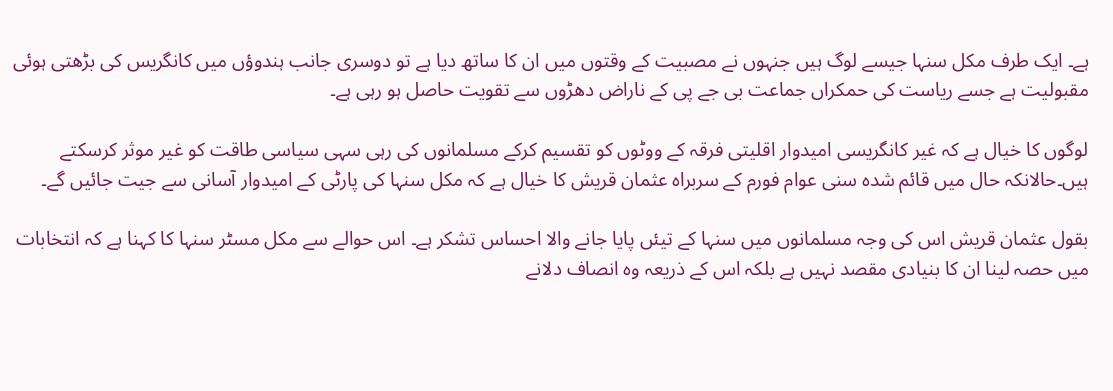ہے۔ ایک طرف مکل سنہا جیسے لوگ ہيں جنہوں نے مصبیت کے وقتوں میں ان کا ساتھ دیا ہے تو دوسری جانب ہندوؤں میں کانگریس کی بڑھتی ہوئی مقبولیت ہے جسے ریاست کی حمکراں جماعت بی جے پی کے ناراض دھڑوں سے تقویت حاصل ہو رہی ہے۔

لوگوں کا خیال ہے کہ غیر کانگریسی امیدوار اقلیتی فرقہ کے ووٹوں کو تقسیم کرکے مسلمانوں کی رہی سہی سیاسی طاقت کو غیر موثر کرسکتے ہیں۔حالانکہ حال میں قائم شدہ سنی عوام فورم کے سربراہ عثمان قریش کا خیال ہے کہ مکل سنہا کی پارٹی کے امیدوار آسانی سے جیت جائیں گے۔

بقول عثمان قریش اس کی وجہ مسلمانوں میں سنہا کے تیئں پایا جانے والا احساس تشکر ہے۔ اس حوالے سے مکل مسٹر سنہا کا کہنا ہے کہ انتخابات میں حصہ لینا ان کا بنیادی مقصد نہیں ہے بلکہ اس کے ذریعہ وہ انصاف دلانے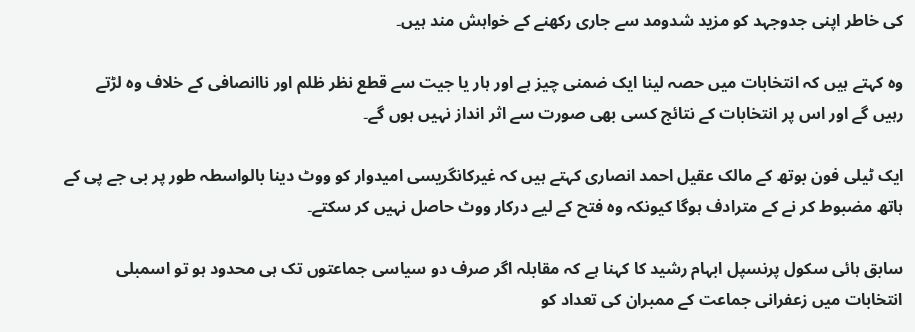کی خاطر اپنی جدوجہد کو مزيد شدومد سے جاری رکھنے کے خواہش مند ہيں۔

وہ کہتے ہيں کہ انتخابات میں حصہ لینا ایک ضمنی چیز ہے اور ہار یا جیت سے قطع نظر ظلم اور ناانصافی کے خلاف وہ لڑتے رہیں گے اور اس پر انتخابات کے نتائج کسی بھی صورت سے اثر انداز نہيں ہوں گے۔

ایک ٹیلی فون بوتھ کے مالک عقیل احمد انصاری کہتے ہيں کہ غیرکانگریسی امیدوار کو ووٹ دینا بالواسطہ طور پر بی جے پی کے ہاتھ مضبوط کر نے کے مترادف ہوگا کیونکہ وہ فتح کے لیے درکار ووٹ حاصل نہيں کر سکتے۔

سابق ہائی سکول پرنسپل ابہام رشید کا کہنا ہے کہ مقابلہ اگر صرف دو سیاسی جماعتوں تک ہی محدود ہو تو اسمبلی انتخابات میں زعفرانی جماعت کے ممبران کی تعداد کو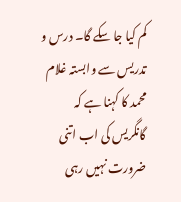کم کیا جا سکے گا۔ درس و تدریس سے وابستہ غلام محمد کا کہنا ہے کہ گانگریس کی اب اتنی ضرورت نہیں رہی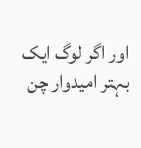اور اگر لوگ ایک بہتر امیدوار چن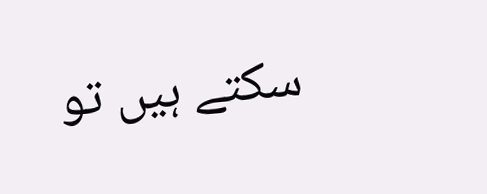سکتے ہیں تو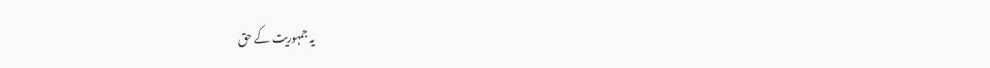یہ جمہوریت کے حق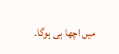میں اچھا ہی ہوگا۔